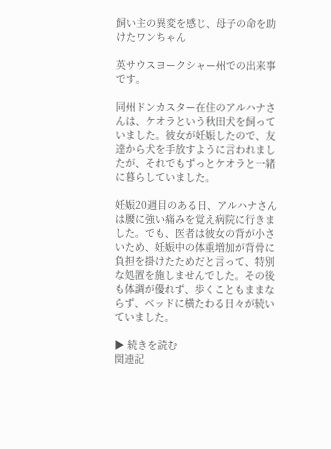飼い主の異変を感じ、母子の命を助けたワンちゃん

英サウスヨークシャー州での出来事です。

同州ドンカスター在住のアルハナさんは、ケオラという秋田犬を飼っていました。彼女が妊娠したので、友達から犬を手放すように言われましたが、それでもずっとケオラと一緒に暮らしていました。

妊娠20週目のある日、アルハナさんは腰に強い痛みを覚え病院に行きました。でも、医者は彼女の背が小さいため、妊娠中の体重増加が背骨に負担を掛けたためだと言って、特別な処置を施しませんでした。その後も体調が優れず、歩くこともままならず、ベッドに横たわる日々が続いていました。

▶ 続きを読む
関連記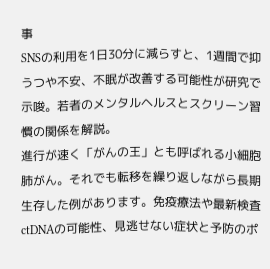事
SNSの利用を1日30分に減らすと、1週間で抑うつや不安、不眠が改善する可能性が研究で示唆。若者のメンタルヘルスとスクリーン習慣の関係を解説。
進行が速く「がんの王」とも呼ばれる小細胞肺がん。それでも転移を繰り返しながら長期生存した例があります。免疫療法や最新検査ctDNAの可能性、見逃せない症状と予防のポ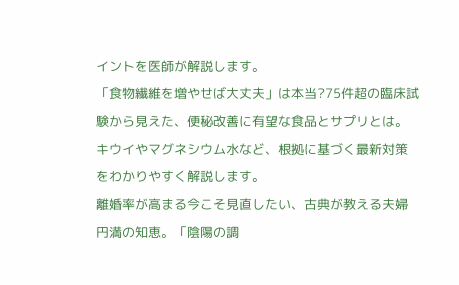イントを医師が解説します。
「食物繊維を増やせば大丈夫」は本当?75件超の臨床試験から見えた、便秘改善に有望な食品とサプリとは。キウイやマグネシウム水など、根拠に基づく最新対策をわかりやすく解説します。
離婚率が高まる今こそ見直したい、古典が教える夫婦円満の知恵。「陰陽の調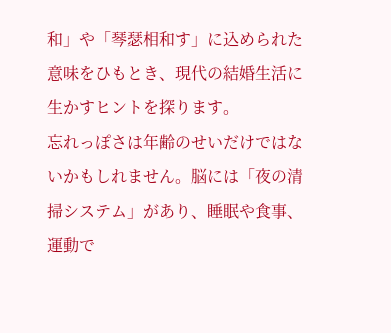和」や「琴瑟相和す」に込められた意味をひもとき、現代の結婚生活に生かすヒントを探ります。
忘れっぽさは年齢のせいだけではないかもしれません。脳には「夜の清掃システム」があり、睡眠や食事、運動で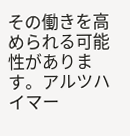その働きを高められる可能性があります。アルツハイマー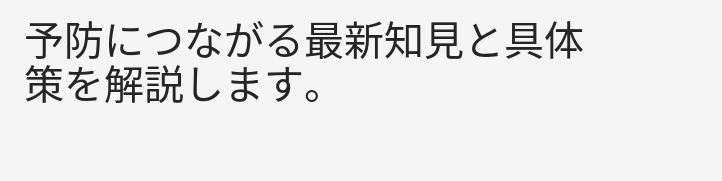予防につながる最新知見と具体策を解説します。